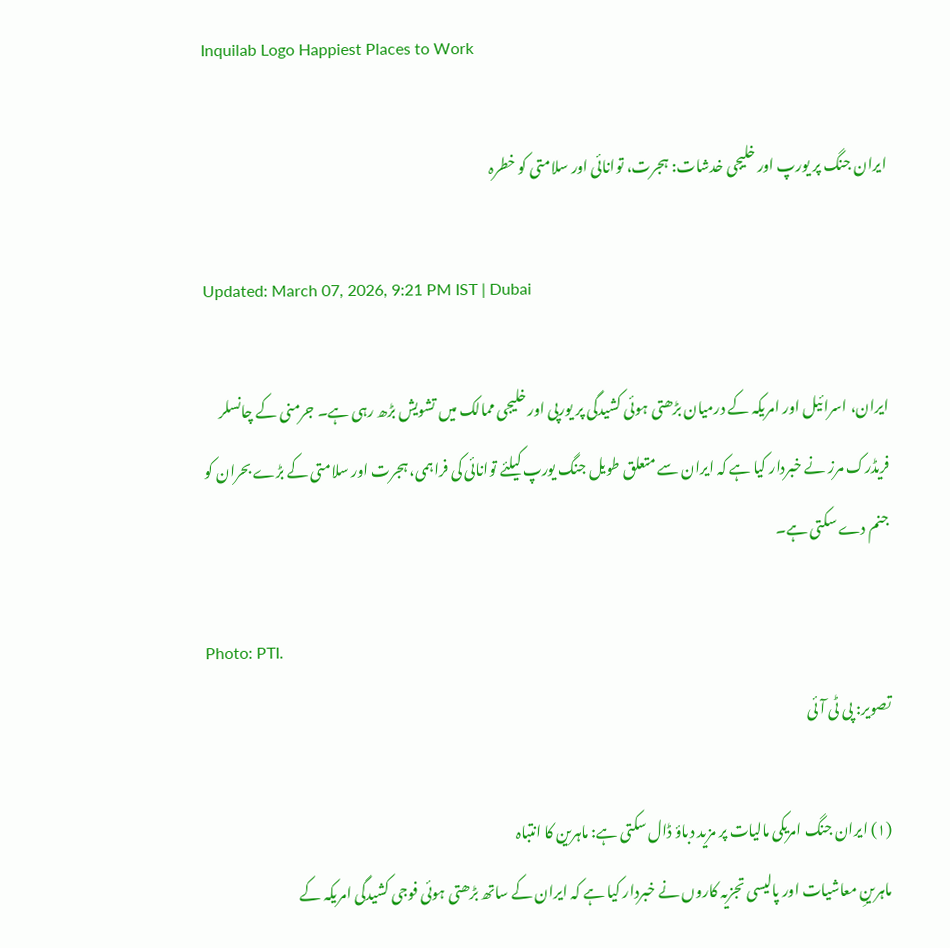Inquilab Logo Happiest Places to Work

ایران جنگ پر یورپ اور خلیجی خدشات: ہجرت، توانائی اور سلامتی کو خطرہ

Updated: March 07, 2026, 9:21 PM IST | Dubai

ایران، اسرائیل اور امریکہ کے درمیان بڑھتی ہوئی کشیدگی پر یورپی اور خلیجی ممالک میں تشویش بڑھ رہی ہے۔ جرمنی کے چانسلر فریڈرک مرز نے خبردار کیا ہے کہ ایران سے متعلق طویل جنگ یورپ کیلئے توانائی کی فراہمی، ہجرت اور سلامتی کے بڑے بحران کو جنم دے سکتی ہے۔

Photo: PTI.
تصویر: پی ٹی آئی

(۱) ایران جنگ امریکی مالیات پر مزید دباؤ ڈال سکتی ہے: ماہرین کا انتباہ
ماہرینِ معاشیات اور پالیسی تجزیہ کاروں نے خبردار کیا ہے کہ ایران کے ساتھ بڑھتی ہوئی فوجی کشیدگی امریکہ کے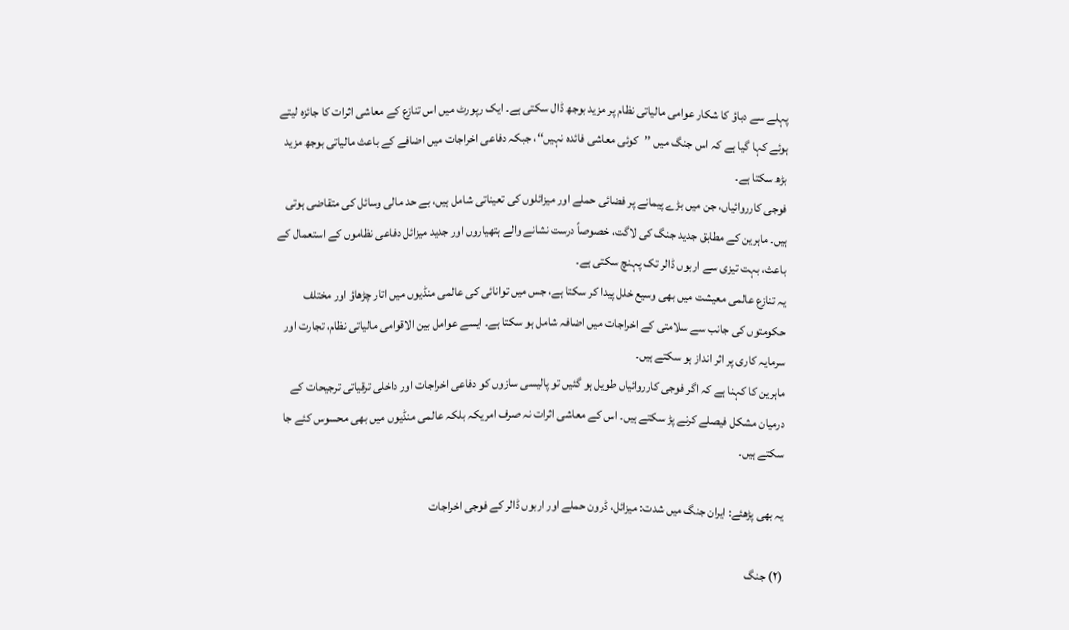پہلے سے دباؤ کا شکار عوامی مالیاتی نظام پر مزید بوجھ ڈال سکتی ہے۔ ایک رپورٹ میں اس تنازع کے معاشی اثرات کا جائزہ لیتے ہوئے کہا گیا ہے کہ اس جنگ میں ’’کوئی معاشی فائدہ نہیں‘‘، جبکہ دفاعی اخراجات میں اضافے کے باعث مالیاتی بوجھ مزید بڑھ سکتا ہے۔
فوجی کارروائیاں، جن میں بڑے پیمانے پر فضائی حملے اور میزائلوں کی تعیناتی شامل ہیں، بے حد مالی وسائل کی متقاضی ہوتی ہیں۔ ماہرین کے مطابق جدید جنگ کی لاگت، خصوصاً درست نشانے والے ہتھیاروں اور جدید میزائل دفاعی نظاموں کے استعمال کے باعث، بہت تیزی سے اربوں ڈالر تک پہنچ سکتی ہے۔
یہ تنازع عالمی معیشت میں بھی وسیع خلل پیدا کر سکتا ہے، جس میں توانائی کی عالمی منڈیوں میں اتار چڑھاؤ اور مختلف حکومتوں کی جانب سے سلامتی کے اخراجات میں اضافہ شامل ہو سکتا ہے۔ ایسے عوامل بین الاقوامی مالیاتی نظام، تجارت اور سرمایہ کاری پر اثر انداز ہو سکتے ہیں۔
ماہرین کا کہنا ہے کہ اگر فوجی کارروائیاں طویل ہو گئیں تو پالیسی سازوں کو دفاعی اخراجات اور داخلی ترقیاتی ترجیحات کے درمیان مشکل فیصلے کرنے پڑ سکتے ہیں۔ اس کے معاشی اثرات نہ صرف امریکہ بلکہ عالمی منڈیوں میں بھی محسوس کئے جا سکتے ہیں۔

یہ بھی پڑھئے: ایران جنگ میں شدت: میزائل، ڈرون حملے اور اربوں ڈالر کے فوجی اخراجات

(۲) جنگ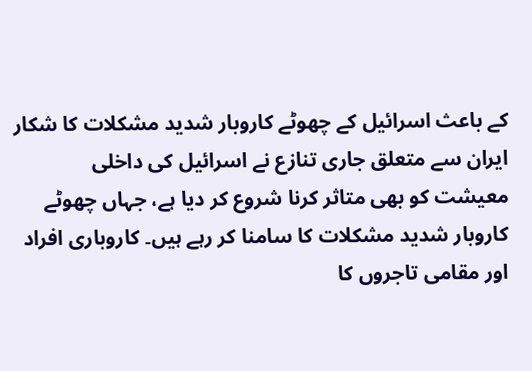کے باعث اسرائیل کے چھوٹے کاروبار شدید مشکلات کا شکار
ایران سے متعلق جاری تنازع نے اسرائیل کی داخلی معیشت کو بھی متاثر کرنا شروع کر دیا ہے، جہاں چھوٹے کاروبار شدید مشکلات کا سامنا کر رہے ہیں۔ کاروباری افراد اور مقامی تاجروں کا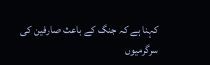کہنا ہے کہ جنگ کے باعث صارفین کی سرگرمیوں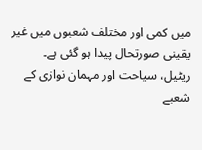میں کمی اور مختلف شعبوں میں غیر یقینی صورتحال پیدا ہو گئی ہے۔
ریٹیل، سیاحت اور مہمان نوازی کے شعبے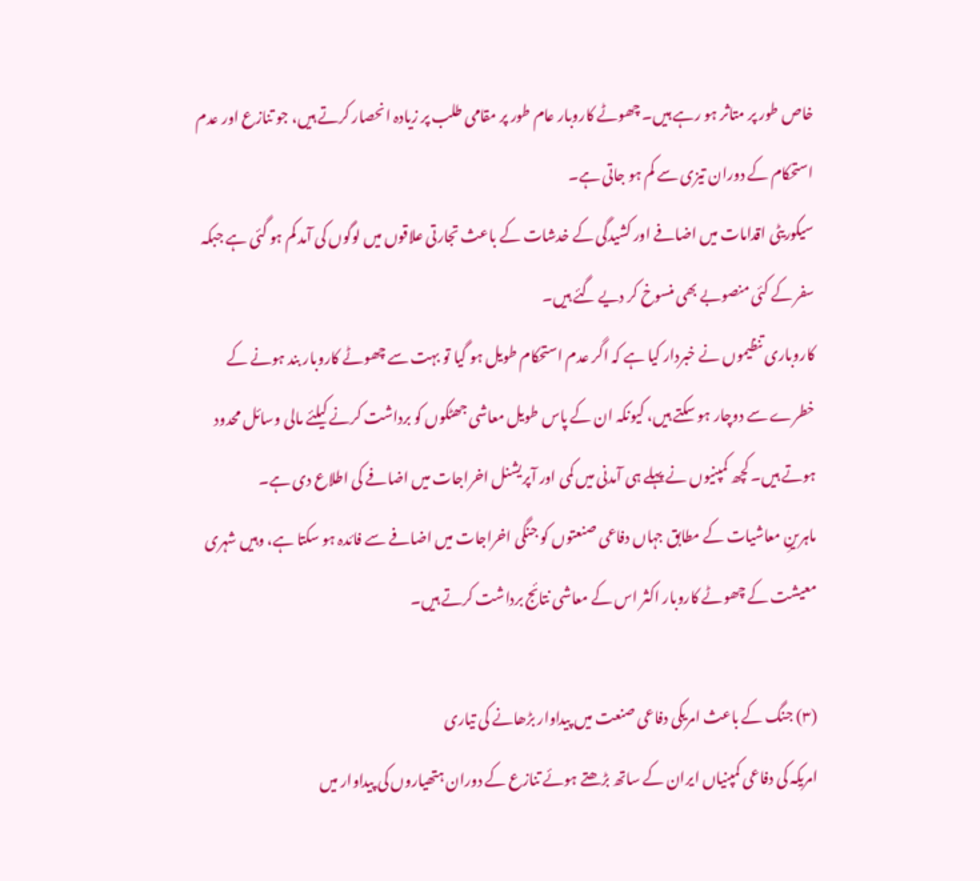خاص طور پر متاثر ہو رہے ہیں۔ چھوٹے کاروبار عام طور پر مقامی طلب پر زیادہ انحصار کرتے ہیں، جو تنازع اور عدم استحکام کے دوران تیزی سے کم ہو جاتی ہے۔
سیکوریٹی اقدامات میں اضافے اور کشیدگی کے خدشات کے باعث تجارتی علاقوں میں لوگوں کی آمد کم ہو گئی ہے جبکہ سفر کے کئی منصوبے بھی منسوخ کر دیے گئے ہیں۔
کاروباری تنظیموں نے خبردار کیا ہے کہ اگر عدم استحکام طویل ہو گیا تو بہت سے چھوٹے کاروبار بند ہونے کے خطرے سے دوچار ہو سکتے ہیں، کیونکہ ان کے پاس طویل معاشی جھٹکوں کو برداشت کرنے کیلئے مالی وسائل محدود ہوتے ہیں۔ کچھ کمپنیوں نے پہلے ہی آمدنی میں کمی اور آپریشنل اخراجات میں اضافے کی اطلاع دی ہے۔
ماہرینِ معاشیات کے مطابق جہاں دفاعی صنعتوں کو جنگی اخراجات میں اضافے سے فائدہ ہو سکتا ہے، وہیں شہری معیشت کے چھوٹے کاروبار اکثر اس کے معاشی نتائج برداشت کرتے ہیں۔

(۳) جنگ کے باعث امریکی دفاعی صنعت میں پیداوار بڑھانے کی تیاری
امریکہ کی دفاعی کمپنیاں ایران کے ساتھ بڑھتے ہوئے تنازع کے دوران ہتھیاروں کی پیداوار میں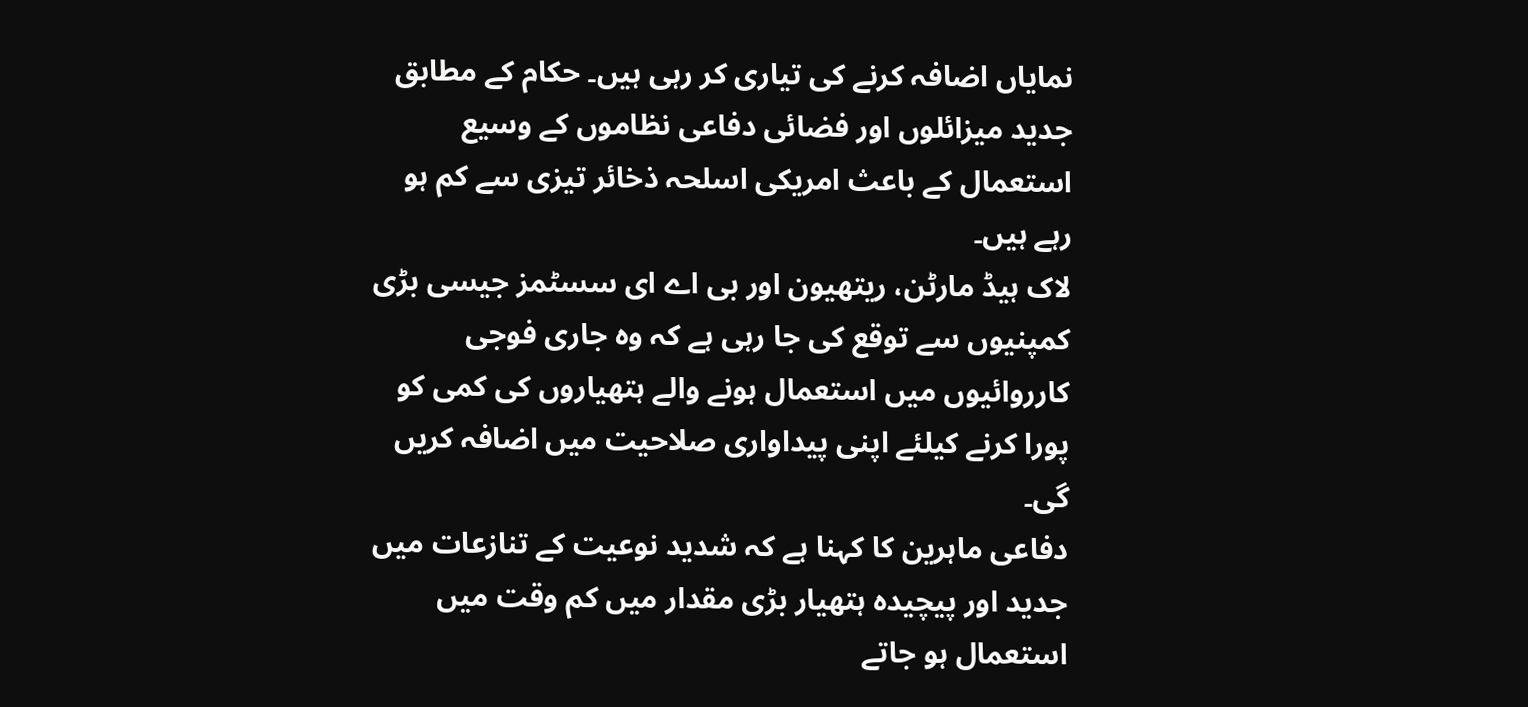نمایاں اضافہ کرنے کی تیاری کر رہی ہیں۔ حکام کے مطابق جدید میزائلوں اور فضائی دفاعی نظاموں کے وسیع استعمال کے باعث امریکی اسلحہ ذخائر تیزی سے کم ہو رہے ہیں۔
لاک ہیڈ مارٹن، ریتھیون اور بی اے ای سسٹمز جیسی بڑی کمپنیوں سے توقع کی جا رہی ہے کہ وہ جاری فوجی کارروائیوں میں استعمال ہونے والے ہتھیاروں کی کمی کو پورا کرنے کیلئے اپنی پیداواری صلاحیت میں اضافہ کریں گی۔
دفاعی ماہرین کا کہنا ہے کہ شدید نوعیت کے تنازعات میں جدید اور پیچیدہ ہتھیار بڑی مقدار میں کم وقت میں استعمال ہو جاتے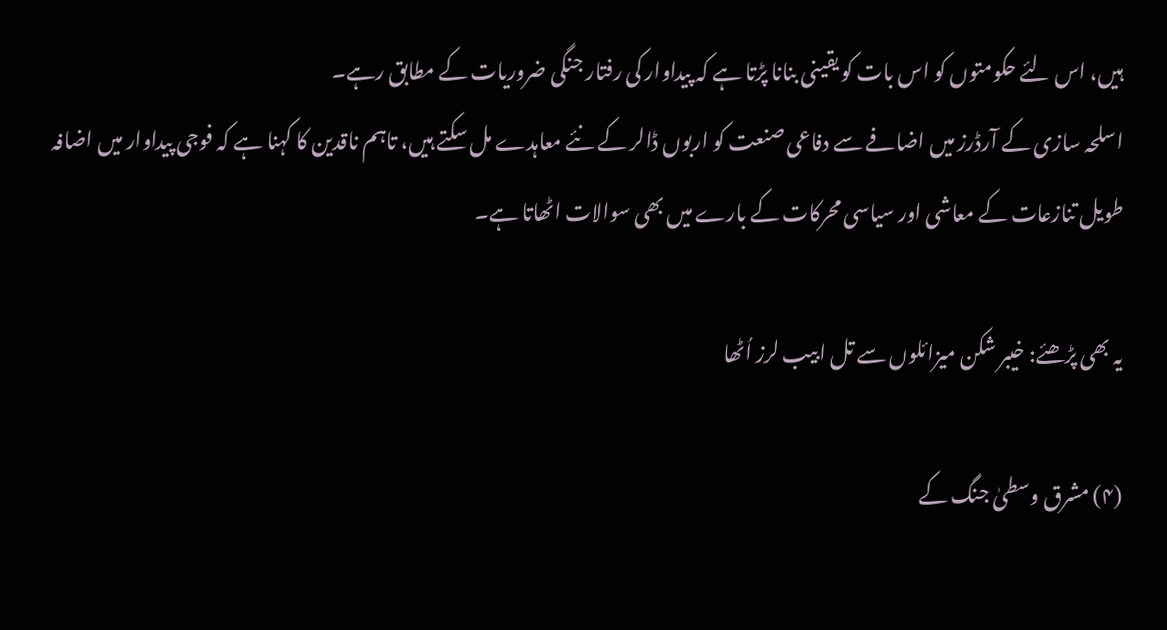ہیں، اس لئے حکومتوں کو اس بات کو یقینی بنانا پڑتا ہے کہ پیداوار کی رفتار جنگی ضروریات کے مطابق رہے۔
اسلحہ سازی کے آرڈرز میں اضافے سے دفاعی صنعت کو اربوں ڈالر کے نئے معاہدے مل سکتے ہیں، تاہم ناقدین کا کہنا ہے کہ فوجی پیداوار میں اضافہ طویل تنازعات کے معاشی اور سیاسی محرکات کے بارے میں بھی سوالات اٹھاتا ہے۔

یہ بھی پڑھئے: خیبر شکن میزائلوں سے تل ابیب لرز اُٹھا

(۴) مشرق وسطیٰ جنگ کے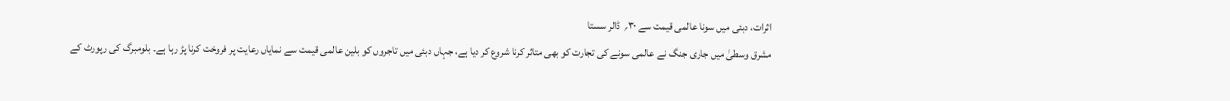اثرات، دبئی میں سونا عالمی قیمت سے ۳۰؍  ڈالر سستا
مشرق وسطیٰ میں جاری جنگ نے عالمی سونے کی تجارت کو بھی متاثر کرنا شروع کر دیا ہے، جہاں دبئی میں تاجروں کو بلین عالمی قیمت سے نمایاں رعایت پر فروخت کرنا پڑ رہا ہے۔ بلومبرگ کی رپورٹ کے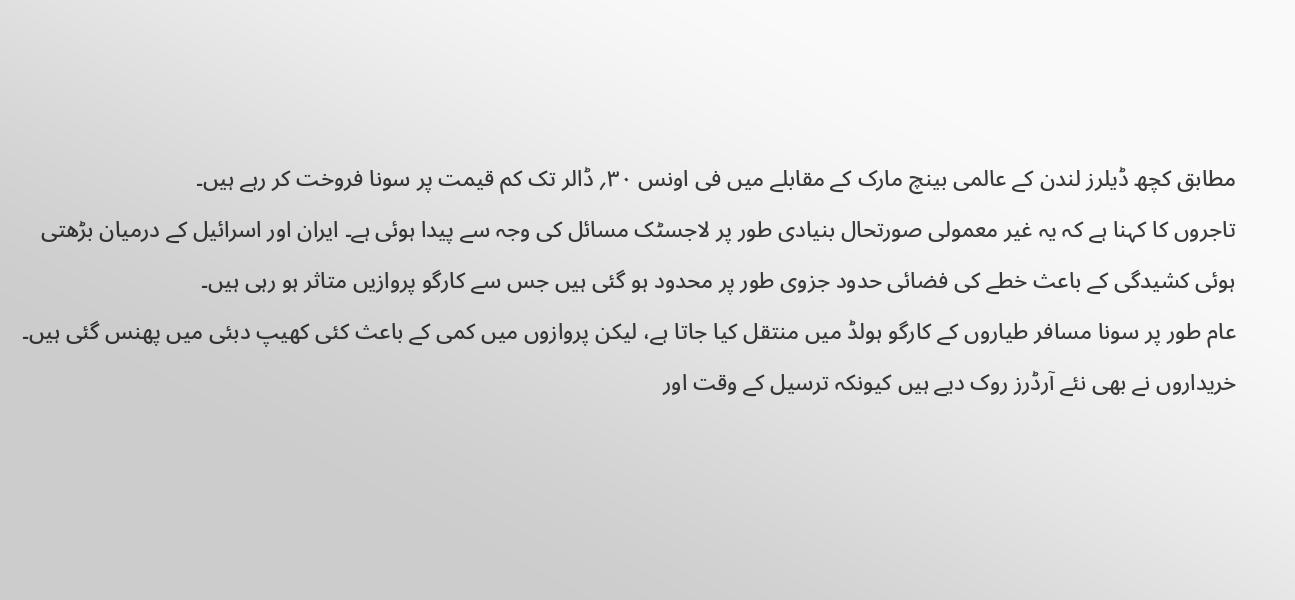مطابق کچھ ڈیلرز لندن کے عالمی بینچ مارک کے مقابلے میں فی اونس ۳۰؍ ڈالر تک کم قیمت پر سونا فروخت کر رہے ہیں۔
تاجروں کا کہنا ہے کہ یہ غیر معمولی صورتحال بنیادی طور پر لاجسٹک مسائل کی وجہ سے پیدا ہوئی ہے۔ ایران اور اسرائیل کے درمیان بڑھتی ہوئی کشیدگی کے باعث خطے کی فضائی حدود جزوی طور پر محدود ہو گئی ہیں جس سے کارگو پروازیں متاثر ہو رہی ہیں۔
عام طور پر سونا مسافر طیاروں کے کارگو ہولڈ میں منتقل کیا جاتا ہے، لیکن پروازوں میں کمی کے باعث کئی کھیپ دبئی میں پھنس گئی ہیں۔ خریداروں نے بھی نئے آرڈرز روک دیے ہیں کیونکہ ترسیل کے وقت اور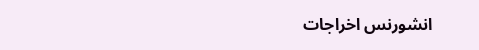انشورنس اخراجات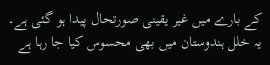کے بارے میں غیر یقینی صورتحال پیدا ہو گئی ہے۔
یہ خلل ہندوستان میں بھی محسوس کیا جا رہا ہے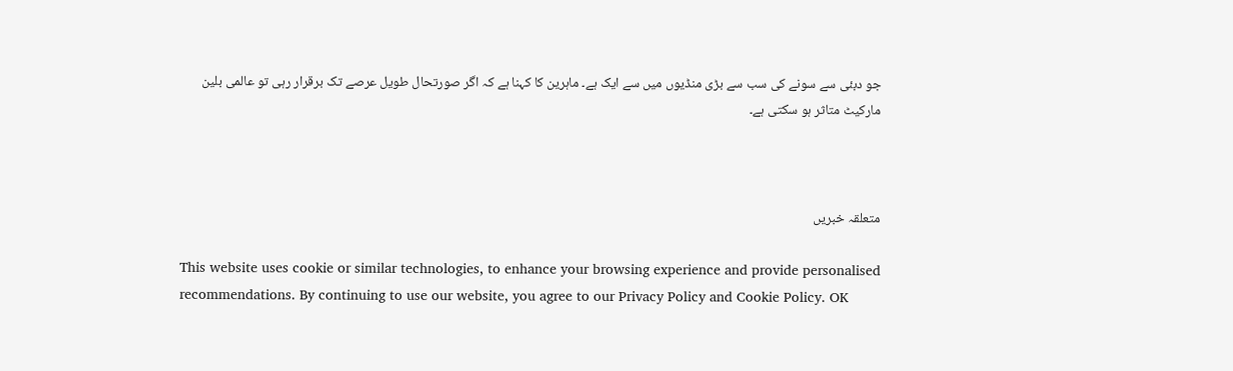جو دبئی سے سونے کی سب سے بڑی منڈیوں میں سے ایک ہے۔ ماہرین کا کہنا ہے کہ اگر صورتحال طویل عرصے تک برقرار رہی تو عالمی بلین مارکیٹ متاثر ہو سکتی ہے۔



متعلقہ خبریں

This website uses cookie or similar technologies, to enhance your browsing experience and provide personalised recommendations. By continuing to use our website, you agree to our Privacy Policy and Cookie Policy. OK